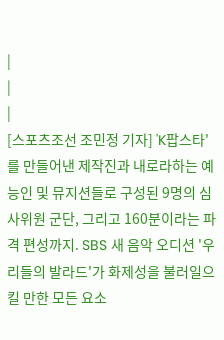|
|
|
[스포츠조선 조민정 기자] 'K팝스타'를 만들어낸 제작진과 내로라하는 예능인 및 뮤지션들로 구성된 9명의 심사위원 군단, 그리고 160분이라는 파격 편성까지. SBS 새 음악 오디션 '우리들의 발라드'가 화제성을 불러일으킬 만한 모든 요소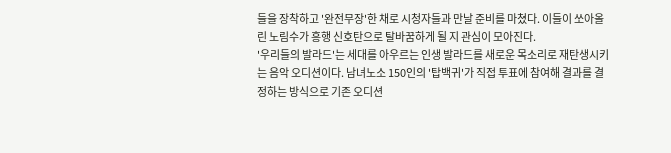들을 장착하고 '완전무장'한 채로 시청자들과 만날 준비를 마쳤다. 이들이 쏘아올린 노림수가 흥행 신호탄으로 탈바꿈하게 될 지 관심이 모아진다.
'우리들의 발라드'는 세대를 아우르는 인생 발라드를 새로운 목소리로 재탄생시키는 음악 오디션이다. 남녀노소 150인의 '탑백귀'가 직접 투표에 참여해 결과를 결정하는 방식으로 기존 오디션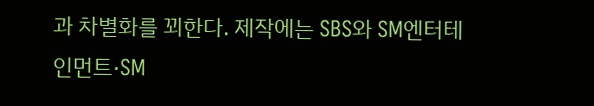과 차별화를 꾀한다. 제작에는 SBS와 SM엔터테인먼트·SM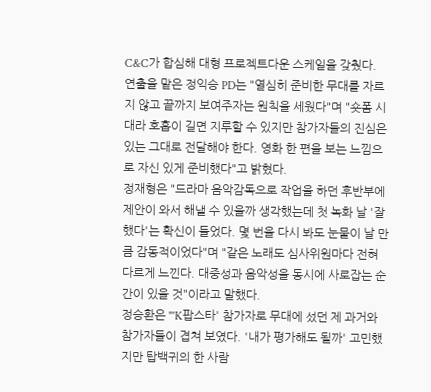C&C가 합심해 대형 프로젝트다운 스케일을 갖췄다.
연출을 맡은 정익승 PD는 "열심히 준비한 무대를 자르지 않고 끝까지 보여주자는 원칙을 세웠다"며 "숏폼 시대라 호흡이 길면 지루할 수 있지만 참가자들의 진심은 있는 그대로 전달해야 한다. 영화 한 편을 보는 느낌으로 자신 있게 준비했다"고 밝혔다.
정재형은 "드라마 음악감독으로 작업을 하던 후반부에 제안이 와서 해낼 수 있을까 생각했는데 첫 녹화 날 '잘했다'는 확신이 들었다. 몇 번을 다시 봐도 눈물이 날 만큼 감동적이었다"며 "같은 노래도 심사위원마다 전혀 다르게 느낀다. 대중성과 음악성을 동시에 사로잡는 순간이 있을 것"이라고 말했다.
정승환은 "'K팝스타' 참가자로 무대에 섰던 제 과거와 참가자들이 겹쳐 보였다. '내가 평가해도 될까' 고민했지만 탑백귀의 한 사람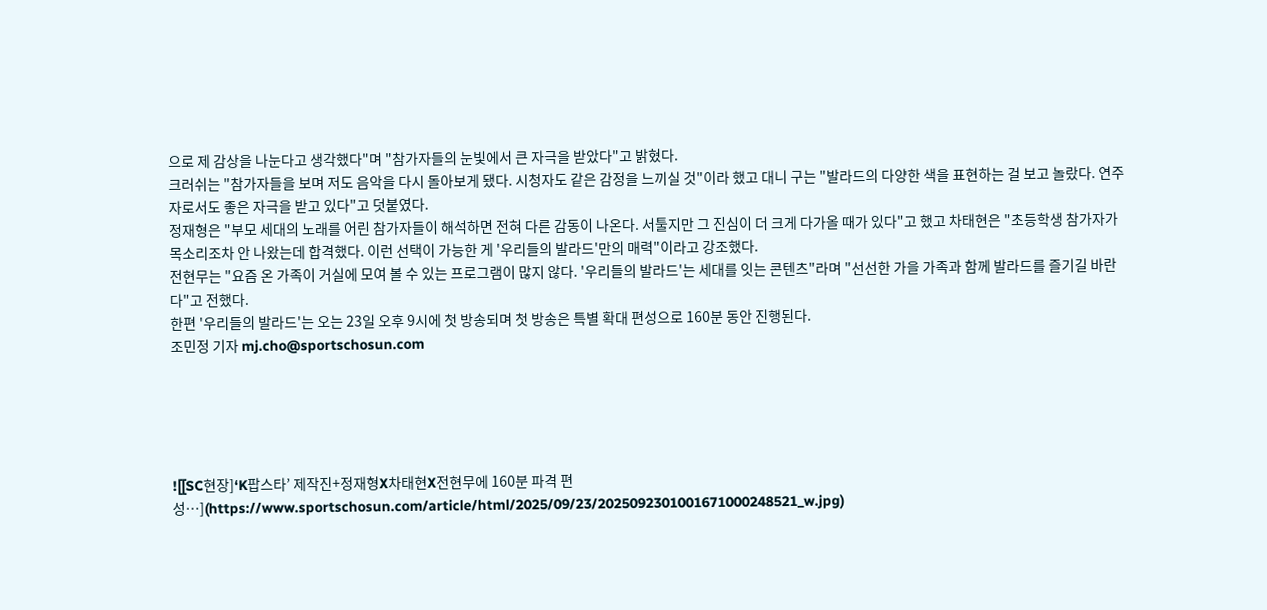으로 제 감상을 나눈다고 생각했다"며 "참가자들의 눈빛에서 큰 자극을 받았다"고 밝혔다.
크러쉬는 "참가자들을 보며 저도 음악을 다시 돌아보게 됐다. 시청자도 같은 감정을 느끼실 것"이라 했고 대니 구는 "발라드의 다양한 색을 표현하는 걸 보고 놀랐다. 연주자로서도 좋은 자극을 받고 있다"고 덧붙였다.
정재형은 "부모 세대의 노래를 어린 참가자들이 해석하면 전혀 다른 감동이 나온다. 서툴지만 그 진심이 더 크게 다가올 때가 있다"고 했고 차태현은 "초등학생 참가자가 목소리조차 안 나왔는데 합격했다. 이런 선택이 가능한 게 '우리들의 발라드'만의 매력"이라고 강조했다.
전현무는 "요즘 온 가족이 거실에 모여 볼 수 있는 프로그램이 많지 않다. '우리들의 발라드'는 세대를 잇는 콘텐츠"라며 "선선한 가을 가족과 함께 발라드를 즐기길 바란다"고 전했다.
한편 '우리들의 발라드'는 오는 23일 오후 9시에 첫 방송되며 첫 방송은 특별 확대 편성으로 160분 동안 진행된다.
조민정 기자 mj.cho@sportschosun.com





![[SC현장]‘K팝스타’ 제작진+정재형X차태현X전현무에 160분 파격 편성…](https://www.sportschosun.com/article/html/2025/09/23/2025092301001671000248521_w.jpg)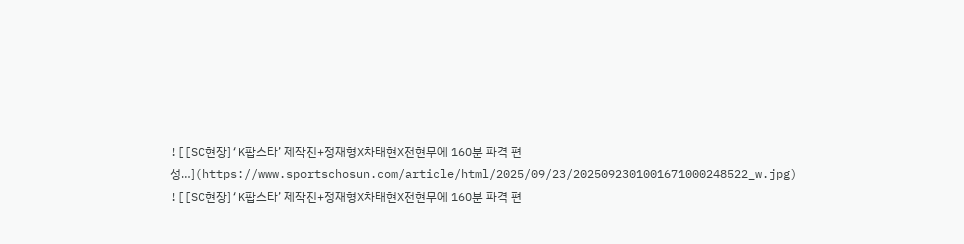![[SC현장]‘K팝스타’ 제작진+정재형X차태현X전현무에 160분 파격 편성…](https://www.sportschosun.com/article/html/2025/09/23/2025092301001671000248522_w.jpg)
![[SC현장]‘K팝스타’ 제작진+정재형X차태현X전현무에 160분 파격 편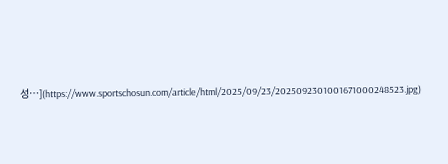성…](https://www.sportschosun.com/article/html/2025/09/23/2025092301001671000248523.jpg)